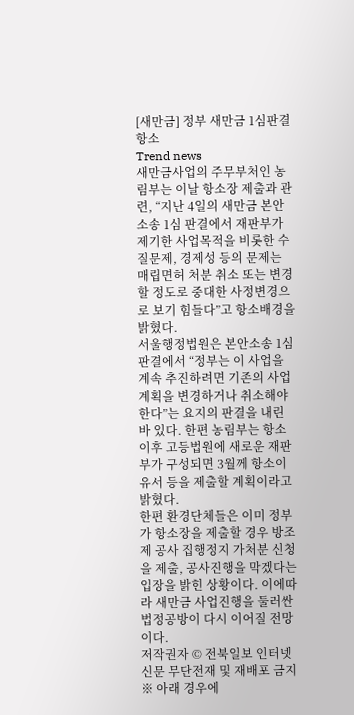[새만금] 정부 새만금 1심판결 항소
Trend news
새만금사업의 주무부처인 농림부는 이날 항소장 제출과 관련, “지난 4일의 새만금 본안소송 1심 판결에서 재판부가 제기한 사업목적을 비롯한 수질문제, 경제성 등의 문제는 매립면허 처분 취소 또는 변경할 정도로 중대한 사정변경으로 보기 힘들다”고 항소배경을 밝혔다.
서울행정법원은 본안소송 1심 판결에서 “정부는 이 사업을 계속 추진하려면 기존의 사업계획을 변경하거나 취소해야 한다”는 요지의 판결을 내린 바 있다. 한편 농림부는 항소 이후 고등법원에 새로운 재판부가 구성되면 3월께 항소이유서 등을 제출할 계획이라고 밝혔다.
한편 환경단체들은 이미 정부가 항소장을 제출할 경우 방조제 공사 집행정지 가처분 신청을 제출, 공사진행을 막겠다는 입장을 밝힌 상황이다. 이에따라 새만금 사업진행을 둘러싼 법정공방이 다시 이어질 전망이다.
저작권자 © 전북일보 인터넷신문 무단전재 및 재배포 금지
※ 아래 경우에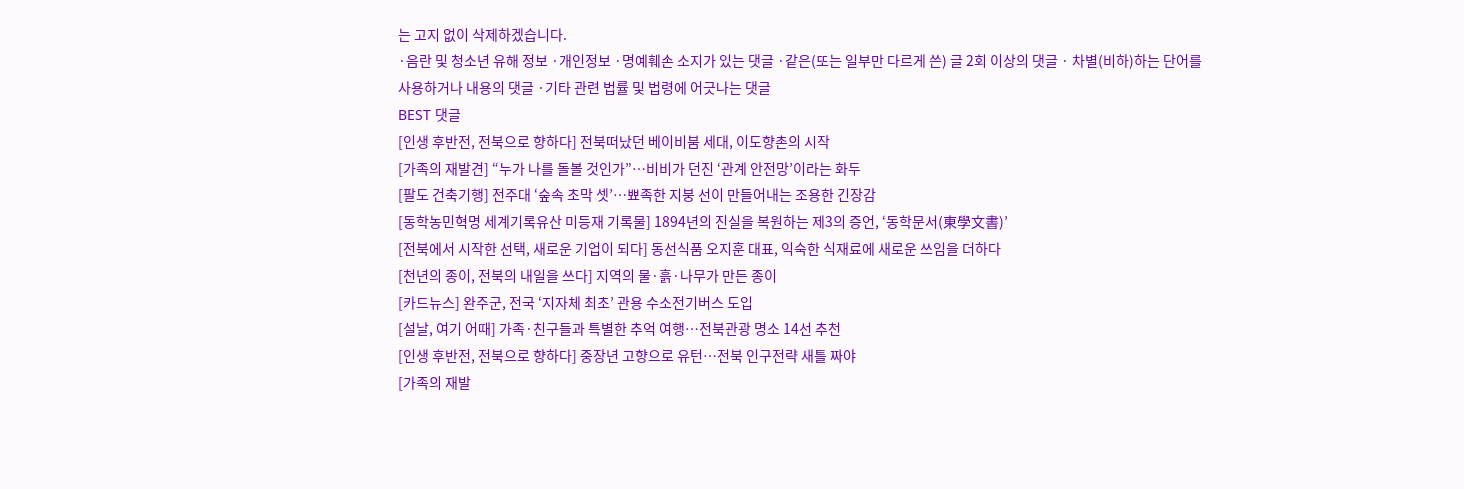는 고지 없이 삭제하겠습니다.
·음란 및 청소년 유해 정보 ·개인정보 ·명예훼손 소지가 있는 댓글 ·같은(또는 일부만 다르게 쓴) 글 2회 이상의 댓글 · 차별(비하)하는 단어를 사용하거나 내용의 댓글 ·기타 관련 법률 및 법령에 어긋나는 댓글
BEST 댓글
[인생 후반전, 전북으로 향하다] 전북떠났던 베이비붐 세대, 이도향촌의 시작
[가족의 재발견] “누가 나를 돌볼 것인가”…비비가 던진 ‘관계 안전망’이라는 화두
[팔도 건축기행] 전주대 ‘숲속 초막 셋’…뾰족한 지붕 선이 만들어내는 조용한 긴장감
[동학농민혁명 세계기록유산 미등재 기록물] 1894년의 진실을 복원하는 제3의 증언, ‘동학문서(東學文書)’
[전북에서 시작한 선택, 새로운 기업이 되다] 동선식품 오지훈 대표, 익숙한 식재료에 새로운 쓰임을 더하다
[천년의 종이, 전북의 내일을 쓰다] 지역의 물·흙·나무가 만든 종이
[카드뉴스] 완주군, 전국 ‘지자체 최초’ 관용 수소전기버스 도입
[설날, 여기 어때] 가족·친구들과 특별한 추억 여행…전북관광 명소 14선 추천
[인생 후반전, 전북으로 향하다] 중장년 고향으로 유턴…전북 인구전략 새틀 짜야
[가족의 재발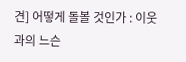견] 어떻게 돌볼 것인가 : 이웃과의 느슨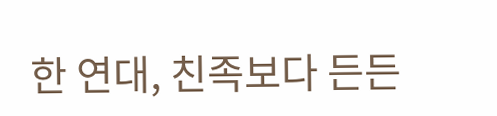한 연대, 친족보다 든든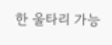한 울타리 가능